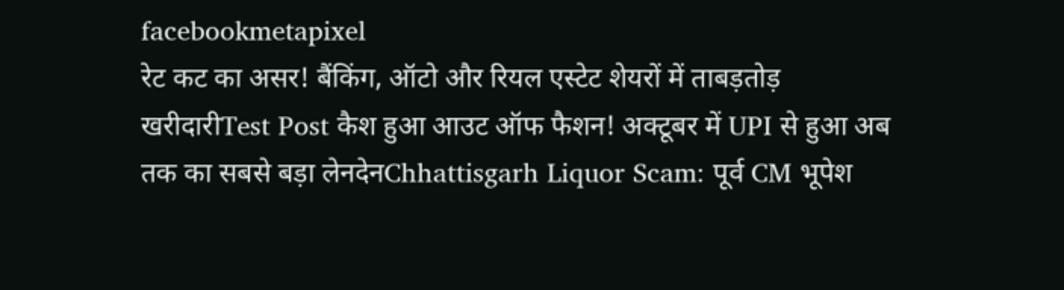facebookmetapixel
रेट कट का असर! बैंकिंग, ऑटो और रियल एस्टेट शेयरों में ताबड़तोड़ खरीदारीTest Post कैश हुआ आउट ऑफ फैशन! अक्टूबर में UPI से हुआ अब तक का सबसे बड़ा लेनदेनChhattisgarh Liquor Scam: पूर्व CM भूपेश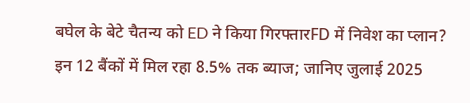बघेल के बेटे चैतन्य को ED ने किया गिरफ्तारFD में निवेश का प्लान? इन 12 बैंकों में मिल रहा 8.5% तक ब्याज; जानिए जुलाई 2025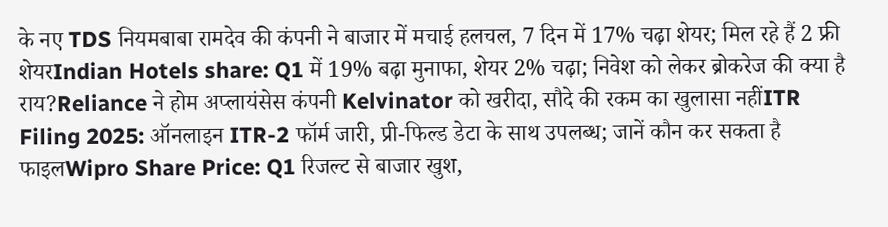के नए TDS नियमबाबा रामदेव की कंपनी ने बाजार में मचाई हलचल, 7 दिन में 17% चढ़ा शेयर; मिल रहे हैं 2 फ्री शेयरIndian Hotels share: Q1 में 19% बढ़ा मुनाफा, शेयर 2% चढ़ा; निवेश को लेकर ब्रोकरेज की क्या है राय?Reliance ने होम अप्लायंसेस कंपनी Kelvinator को खरीदा, सौदे की रकम का खुलासा नहींITR Filing 2025: ऑनलाइन ITR-2 फॉर्म जारी, प्री-फिल्ड डेटा के साथ उपलब्ध; जानें कौन कर सकता है फाइलWipro Share Price: Q1 रिजल्ट से बाजार खुश,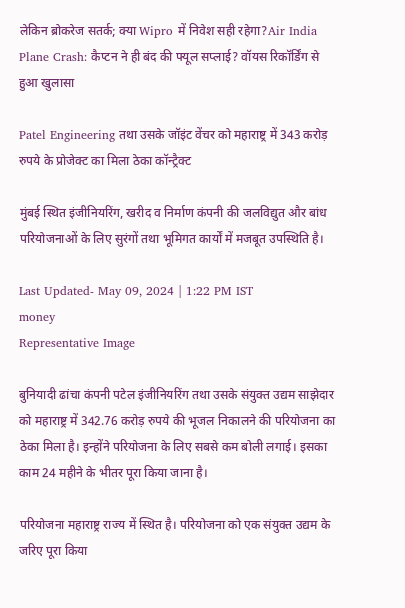लेकिन ब्रोकरेज सतर्क; क्या Wipro में निवेश सही रहेगा?Air India Plane Crash: कैप्टन ने ही बंद की फ्यूल सप्लाई? वॉयस रिकॉर्डिंग से हुआ खुलासा

Patel Engineering तथा उसके जॉइंट वेंचर को महाराष्ट्र में 343 करोड़ रुपये के प्रोजेक्ट का मिला ठेका कॉन्ट्रैक्ट

मुंबई स्थित इंजीनियरिंग, खरीद व निर्माण कंपनी की जलविद्युत और बांध परियोजनाओं के लिए सुरंगों तथा भूमिगत कार्यों में मजबूत उपस्थिति है।

Last Updated- May 09, 2024 | 1:22 PM IST
money
Representative Image

बुनियादी ढांचा कंपनी पटेल इंजीनियरिंग तथा उसके संयुक्त उद्यम साझेदार को महाराष्ट्र में 342.76 करोड़ रुपये की भूजल निकालने की परियोजना का ठेका मिला है। इन्होंने परियोजना के लिए सबसे कम बोली लगाई। इसका काम 24 महीने के भीतर पूरा किया जाना है।

परियोजना महाराष्ट्र राज्य में स्थित है। परियोजना को एक संयुक्त उद्यम के जरिए पूरा किया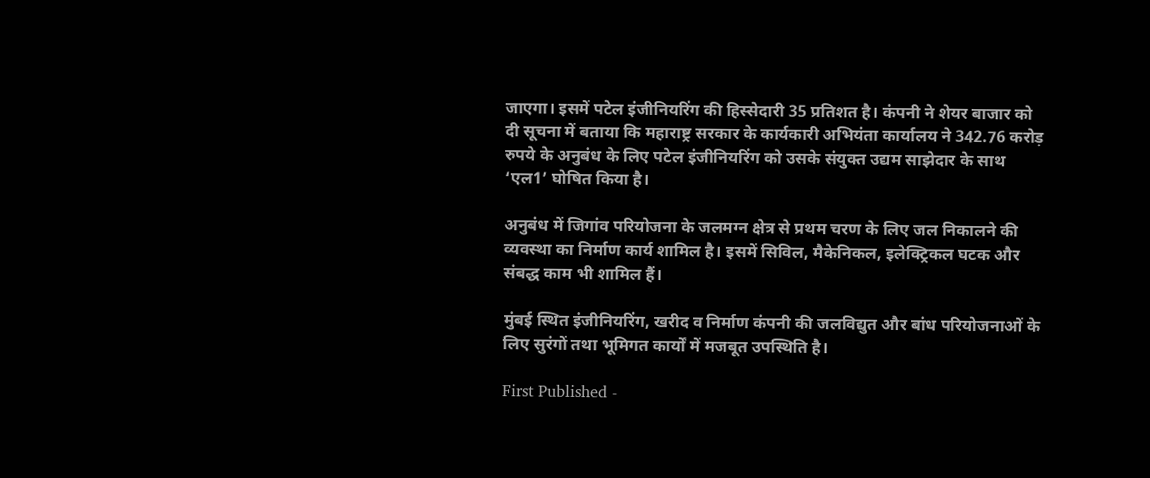जाएगा। इसमें पटेल इंजीनियरिंग की हिस्सेदारी 35 प्रतिशत है। कंपनी ने शेयर बाजार को दी सूचना में बताया कि महाराष्ट्र सरकार के कार्यकारी अभियंता कार्यालय ने 342.76 करोड़ रुपये के अनुबंध के लिए पटेल इंजीनियरिंग को उसके संयुक्त उद्यम साझेदार के साथ ‘एल1’ घोषित किया है।

अनुबंध में जिगांव परियोजना के जलमग्न क्षेत्र से प्रथम चरण के लिए जल निकालने की व्यवस्था का निर्माण कार्य शामिल है। इसमें सिविल, मैकेनिकल, इलेक्ट्रिकल घटक और संबद्ध काम भी शामिल हैं।

मुंबई स्थित इंजीनियरिंग, खरीद व निर्माण कंपनी की जलविद्युत और बांध परियोजनाओं के लिए सुरंगों तथा भूमिगत कार्यों में मजबूत उपस्थिति है।

First Published -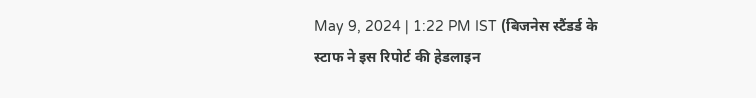May 9, 2024 | 1:22 PM IST (बिजनेस स्टैंडर्ड के स्टाफ ने इस रिपोर्ट की हेडलाइन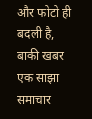और फोटो ही बदली है, बाकी खबर एक साझा समाचार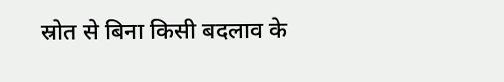स्रोत से बिना किसी बदलाव के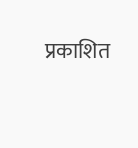प्रकाशित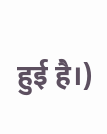हुई है।)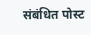संबंधित पोस्ट